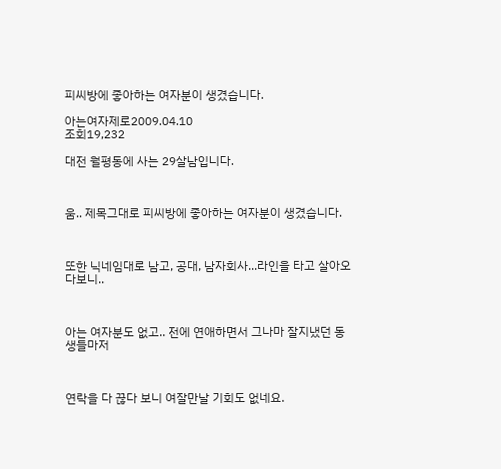피씨방에 좋아하는 여자분이 생겼습니다.

아는여자제로2009.04.10
조회19,232

대전 월평동에 사는 29살남입니다.



움.. 제목그대로 피씨방에 좋아하는 여자분이 생겼습니다.



또한 닉네임대로 남고, 공대, 남자회사...라인을 타고 살아오다보니..



아는 여자분도 없고.. 전에 연애하면서 그나마 잘지냈던 동생들마저



연락을 다 끊다 보니 여잘만날 기회도 없네요.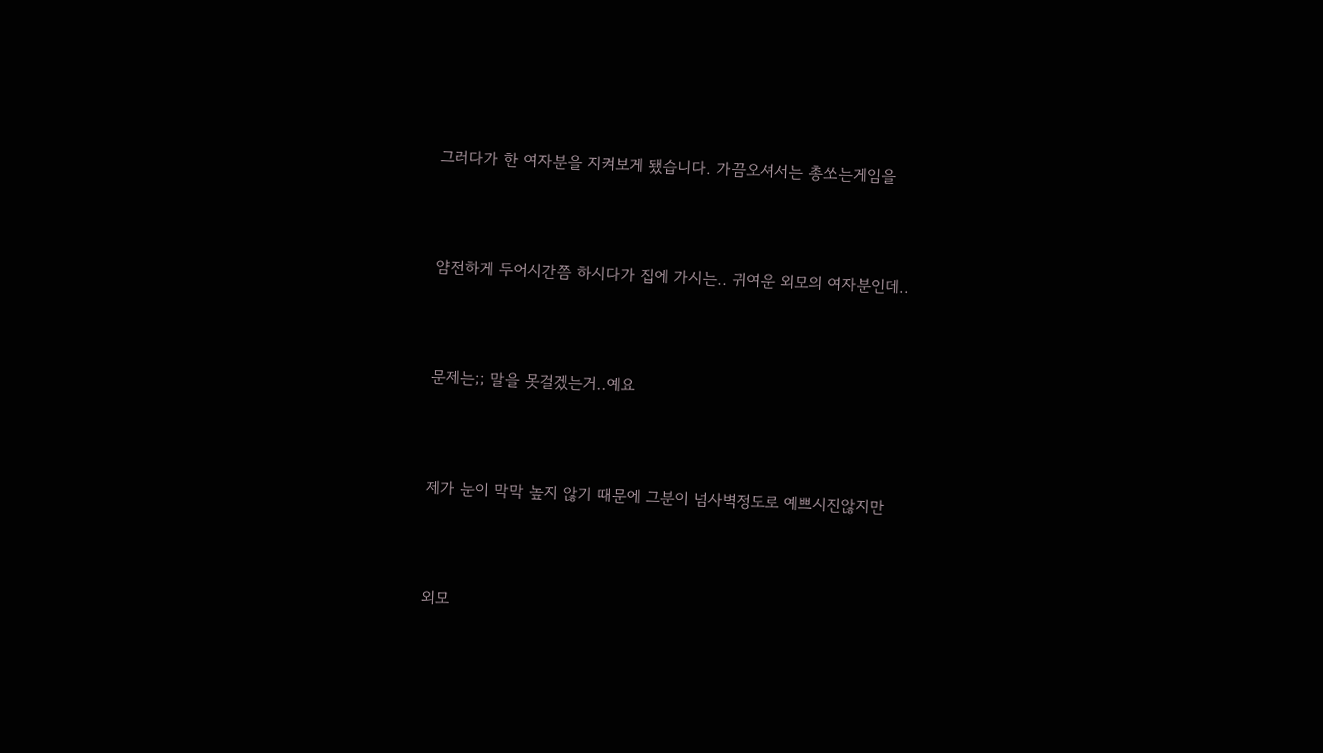그러다가 한 여자분을 지켜보게 됐습니다. 가끔오셔서는 총쏘는게임을



얌전하게 두어시간쯤 하시다가 집에 가시는.. 귀여운 외모의 여자분인데..



문제는;; 말을 못걸겠는거..예요



제가 눈이 막막 높지 않기 때문에 그분이 넘사벽정도로 예쁘시진않지만



외모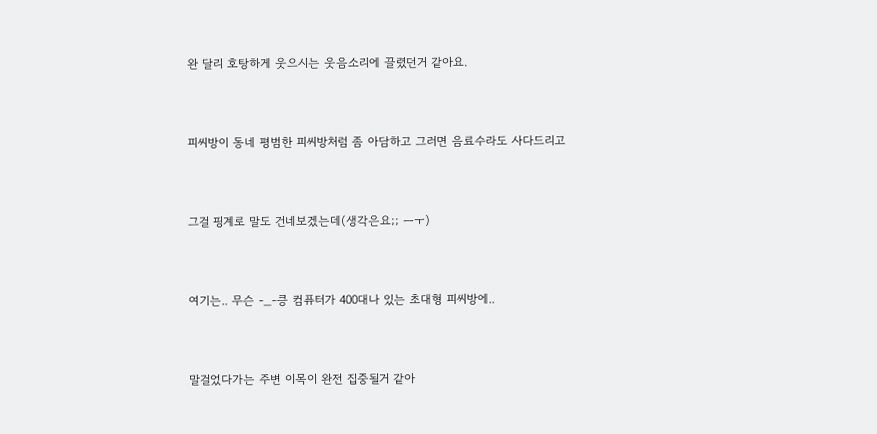완 달리 호탕하게 웃으시는 웃음소리에 끌렸던거 같아요.



피씨방이 동네 평범한 피씨방처럼 좀 아담하고 그러면 음료수라도 사다드리고



그걸 핑계로 말도 건네보겠는데(생각은요;; ㅡㅜ)



여기는.. 무슨 -_-킁 컴퓨터가 400대나 있는 초대형 피씨방에..



말걸었다가는 주변 이목이 완전 집중될거 같아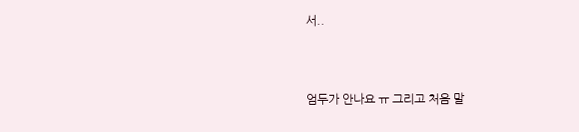서..



엄두가 안나요 ㅠ 그리고 처음 말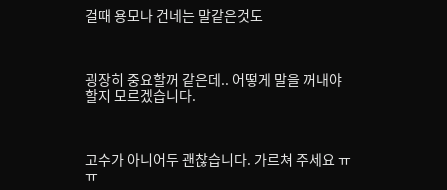걸때 용모나 건네는 말같은것도



굉장히 중요할꺼 같은데.. 어떻게 말을 꺼내야 할지 모르겠습니다.



고수가 아니어두 괜찮습니다. 가르쳐 주세요 ㅠㅠ